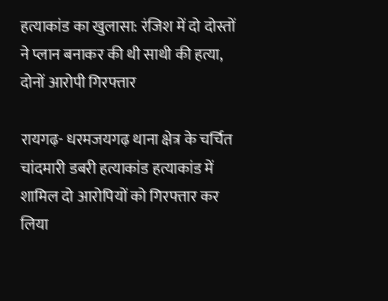हत्याकांड का खुलासा: रंजिश में दो दोस्तों ने प्लान बनाकर की थी साथी की हत्या, दोनों आरोपी गिरफ्तार

रायगढ़- धरमजयगढ़ थाना क्षेत्र के चर्चित चांदमारी डबरी हत्याकांड हत्याकांड में शामिल दो आरोपियों को गिरफ्तार कर लिया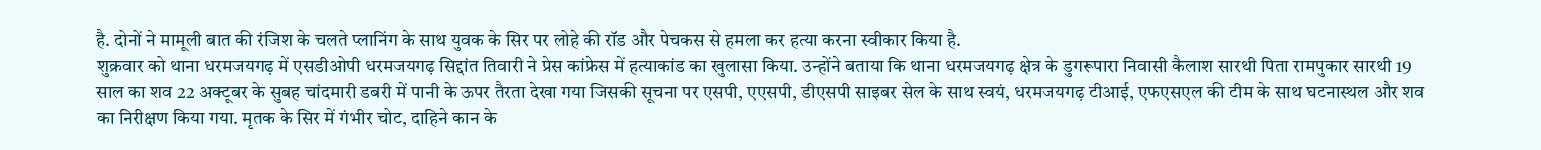है. दोनों ने मामूली बात की रंजिश के चलते प्लानिंग के साथ युवक के सिर पर लोहे की रॉड और पेचकस से हमला कर हत्या करना स्वीकार किया है.
शुक्रवार को थाना धरमजयगढ़ में एसडीओपी धरमजयगढ़ सिद्दांत तिवारी ने प्रेस कांफ्रेस में हत्याकांड का खुलासा किया. उन्होंने बताया कि थाना धरमजयगढ़ क्षेत्र के डुगरूपारा निवासी कैलाश सारथी पिता रामपुकार सारथी 19 साल का शव 22 अक्टूबर के सुबह चांदमारी डबरी में पानी के ऊपर तैरता देखा गया जिसकी सूचना पर एसपी, एएसपी, डीएसपी साइबर सेल के साथ स्वयं, धरमजयगढ़ टीआई, एफएसएल की टीम के साथ घटनास्थल और शव का निरीक्षण किया गया. मृतक के सिर में गंभीर चोट, दाहिने कान के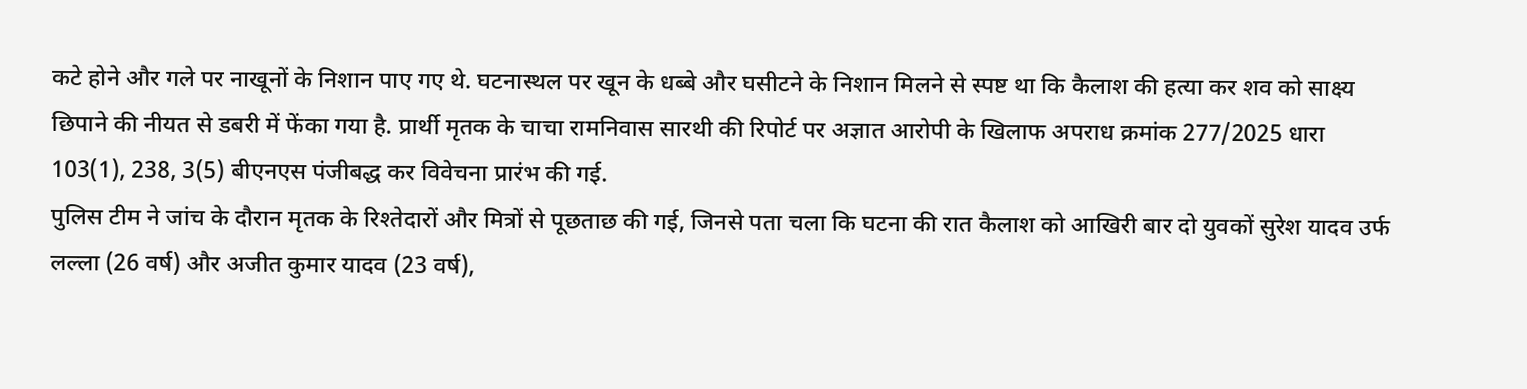कटे होने और गले पर नाखूनों के निशान पाए गए थे. घटनास्थल पर खून के धब्बे और घसीटने के निशान मिलने से स्पष्ट था कि कैलाश की हत्या कर शव को साक्ष्य छिपाने की नीयत से डबरी में फेंका गया है. प्रार्थी मृतक के चाचा रामनिवास सारथी की रिपोर्ट पर अज्ञात आरोपी के खिलाफ अपराध क्रमांक 277/2025 धारा 103(1), 238, 3(5) बीएनएस पंजीबद्ध कर विवेचना प्रारंभ की गई.
पुलिस टीम ने जांच के दौरान मृतक के रिश्तेदारों और मित्रों से पूछताछ की गई, जिनसे पता चला कि घटना की रात कैलाश को आखिरी बार दो युवकों सुरेश यादव उर्फ लल्ला (26 वर्ष) और अजीत कुमार यादव (23 वर्ष),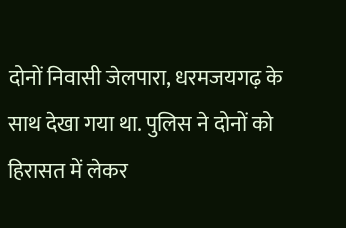दोनों निवासी जेलपारा, धरमजयगढ़ के साथ देखा गया था. पुलिस ने दोनों को हिरासत में लेकर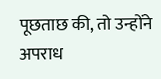पूछताछ की, तो उन्होंने अपराध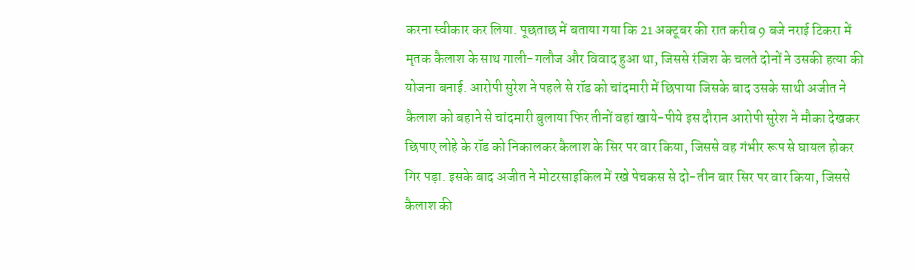करना स्वीकार कर लिया. पूछताछ में बताया गया कि 21 अक्टूबर की रात करीब 9 बजे नराई टिकरा में मृतक कैलाश के साथ गाली-गलौज और विवाद हुआ था, जिससे रंजिश के चलते दोनों ने उसकी हत्या की योजना बनाई. आरोपी सुरेश ने पहले से रॉड को चांदमारी में छिपाया जिसके बाद उसके साथी अजीत ने कैलाश को बहाने से चांदमारी बुलाया फिर तीनों वहां खाये-पीये इस दौरान आरोपी सुरेश ने मौका देखकर छिपाए लोहे के रॉड को निकालकर कैलाश के सिर पर वार किया, जिससे वह गंभीर रूप से घायल होकर गिर पड़ा. इसके बाद अजीत ने मोटरसाइकिल में रखे पेचकस से दो-तीन बार सिर पर वार किया, जिससे कैलाश की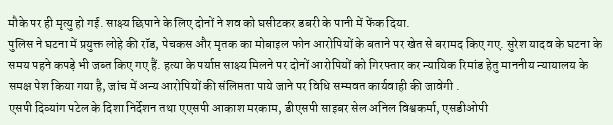मौके पर ही मृत्यु हो गई. साक्ष्य छिपाने के लिए दोनों ने शव को घसीटकर डबरी के पानी में फेंक दिया.
पुलिस ने घटना में प्रयुक्त लोहे की रॉड, पेचकस और मृतक का मोबाइल फोन आरोपियों के बताने पर खेत से बरामद किए गए. सुरेश यादव के घटना के समय पहने कपड़े भी जब्त किए गए हैं. हत्या के पर्याप्त साक्ष्य मिलने पर दोनों आरोपियों को गिरफ्तार कर न्यायिक रिमांड हेतु माननीय न्यायालय के समक्ष पेश किया गया है, जांच में अन्य आरोपियों की संलिप्तता पाये जाने पर विधि सम्मवत कार्यवाही की जावेगी .
एसपी दिव्यांग पटेल के दिशा निर्देशन तथा एएसपी आकाश मरकाम, डीएसपी साइबर सेल अनिल विश्वकर्मा, एसडीओपी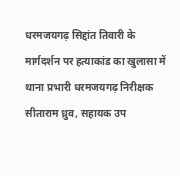धरमजयगढ़ सिद्दांत तिवारी के मार्गदर्शन पर हत्याकांड का खुलासा में थाना प्रभारी धरमजयगढ़ निरीक्षक सीताराम ध्रुव, सहायक उप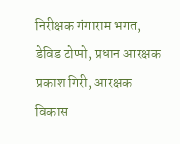निरीक्षक गंगाराम भगत, डेविड टोप्पो, प्रधान आरक्षक प्रकाश गिरी, आरक्षक विकास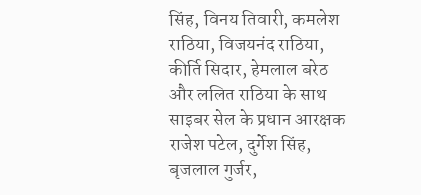सिंह, विनय तिवारी, कमलेश राठिया, विजयनंद राठिया, कीर्ति सिदार, हेमलाल बरेठ और ललित राठिया के साथ साइबर सेल के प्रधान आरक्षक राजेश पटेल, दुर्गेश सिंह, बृजलाल गुर्जर,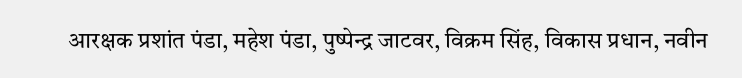आरक्षक प्रशांत पंडा, महेश पंडा, पुष्पेन्द्र जाटवर, विक्रम सिंह, विकास प्रधान, नवीन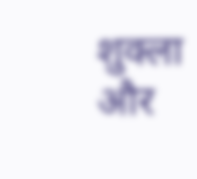शुक्ला और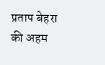प्रताप बेहरा की अहम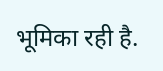भूमिका रही है.